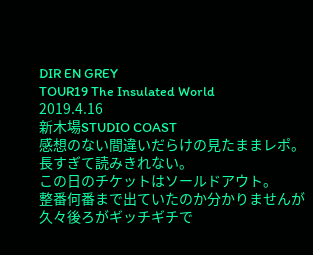DIR EN GREY
TOUR19 The Insulated World
2019.4.16
新木場STUDIO COAST
感想のない間違いだらけの見たままレポ。
長すぎて読みきれない。
この日のチケットはソールドアウト。
整番何番まで出ていたのか分かりませんが
久々後ろがギッチギチで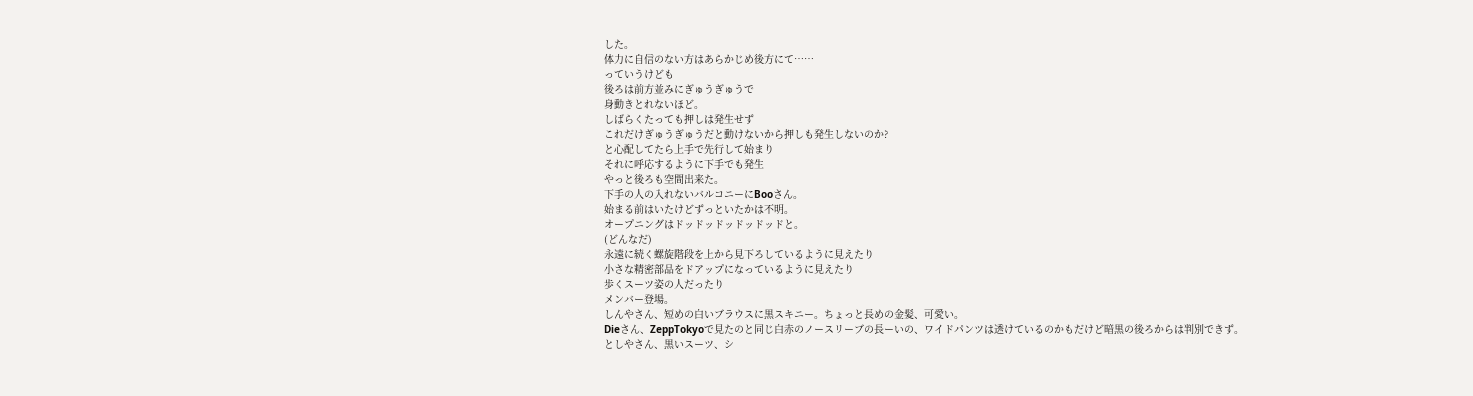した。
体力に自信のない方はあらかじめ後方にて……
っていうけども
後ろは前方並みにぎゅうぎゅうで
身動きとれないほど。
しばらくたっても押しは発生せず
これだけぎゅうぎゅうだと動けないから押しも発生しないのか?
と心配してたら上手で先行して始まり
それに呼応するように下手でも発生
やっと後ろも空間出来た。
下手の人の入れないバルコニーにBooさん。
始まる前はいたけどずっといたかは不明。
オープニングはドッドッドッドッドッドと。
(どんなだ)
永遠に続く螺旋階段を上から見下ろしているように見えたり
小さな精密部品をドアップになっているように見えたり
歩くスーツ姿の人だったり
メンバー登場。
しんやさん、短めの白いブラウスに黒スキニー。ちょっと長めの金髪、可愛い。
Dieさん、ZeppTokyoで見たのと同じ白赤のノースリーブの長ーいの、ワイドパンツは透けているのかもだけど暗黒の後ろからは判別できず。
としやさん、黒いスーツ、シ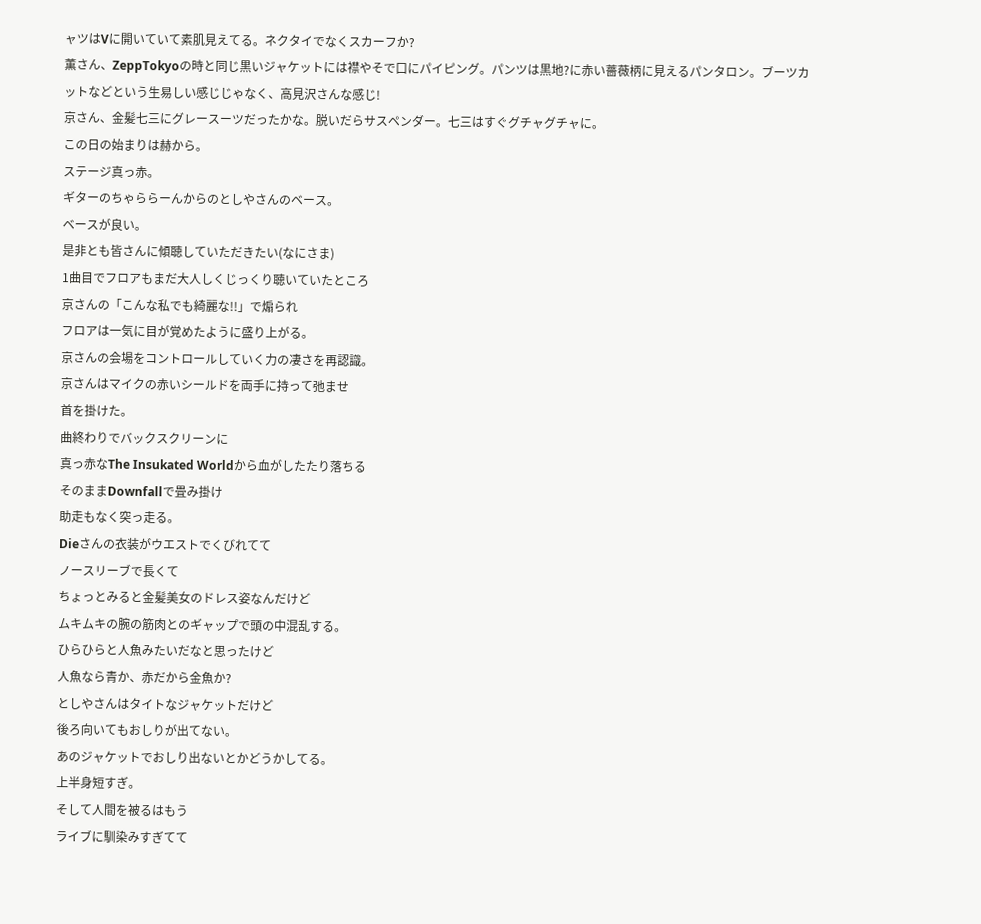ャツはVに開いていて素肌見えてる。ネクタイでなくスカーフか?
薫さん、ZeppTokyoの時と同じ黒いジャケットには襟やそで口にパイピング。パンツは黒地?に赤い薔薇柄に見えるパンタロン。ブーツカットなどという生易しい感じじゃなく、高見沢さんな感じ!
京さん、金髪七三にグレースーツだったかな。脱いだらサスペンダー。七三はすぐグチャグチャに。
この日の始まりは赫から。
ステージ真っ赤。
ギターのちゃららーんからのとしやさんのベース。
ベースが良い。
是非とも皆さんに傾聴していただきたい(なにさま)
1曲目でフロアもまだ大人しくじっくり聴いていたところ
京さんの「こんな私でも綺麗な!!」で煽られ
フロアは一気に目が覚めたように盛り上がる。
京さんの会場をコントロールしていく力の凄さを再認識。
京さんはマイクの赤いシールドを両手に持って弛ませ
首を掛けた。
曲終わりでバックスクリーンに
真っ赤なThe Insukated Worldから血がしたたり落ちる
そのままDownfallで畳み掛け
助走もなく突っ走る。
Dieさんの衣装がウエストでくびれてて
ノースリーブで長くて
ちょっとみると金髪美女のドレス姿なんだけど
ムキムキの腕の筋肉とのギャップで頭の中混乱する。
ひらひらと人魚みたいだなと思ったけど
人魚なら青か、赤だから金魚か?
としやさんはタイトなジャケットだけど
後ろ向いてもおしりが出てない。
あのジャケットでおしり出ないとかどうかしてる。
上半身短すぎ。
そして人間を被るはもう
ライブに馴染みすぎてて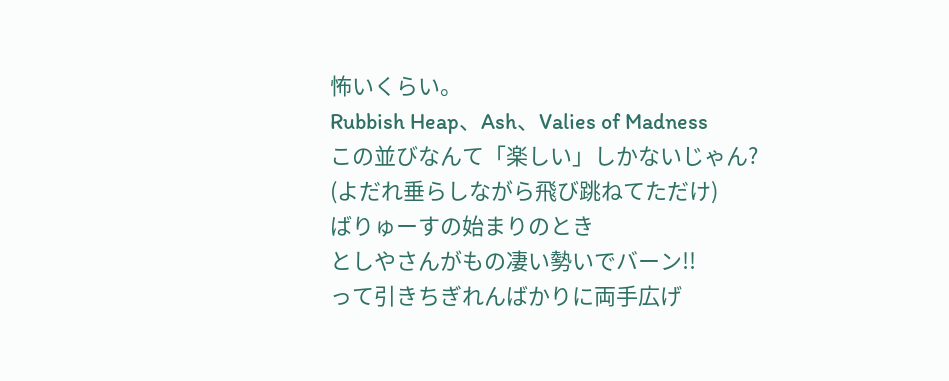怖いくらい。
Rubbish Heap、Ash、Valies of Madness
この並びなんて「楽しい」しかないじゃん?
(よだれ垂らしながら飛び跳ねてただけ)
ばりゅーすの始まりのとき
としやさんがもの凄い勢いでバーン!!
って引きちぎれんばかりに両手広げ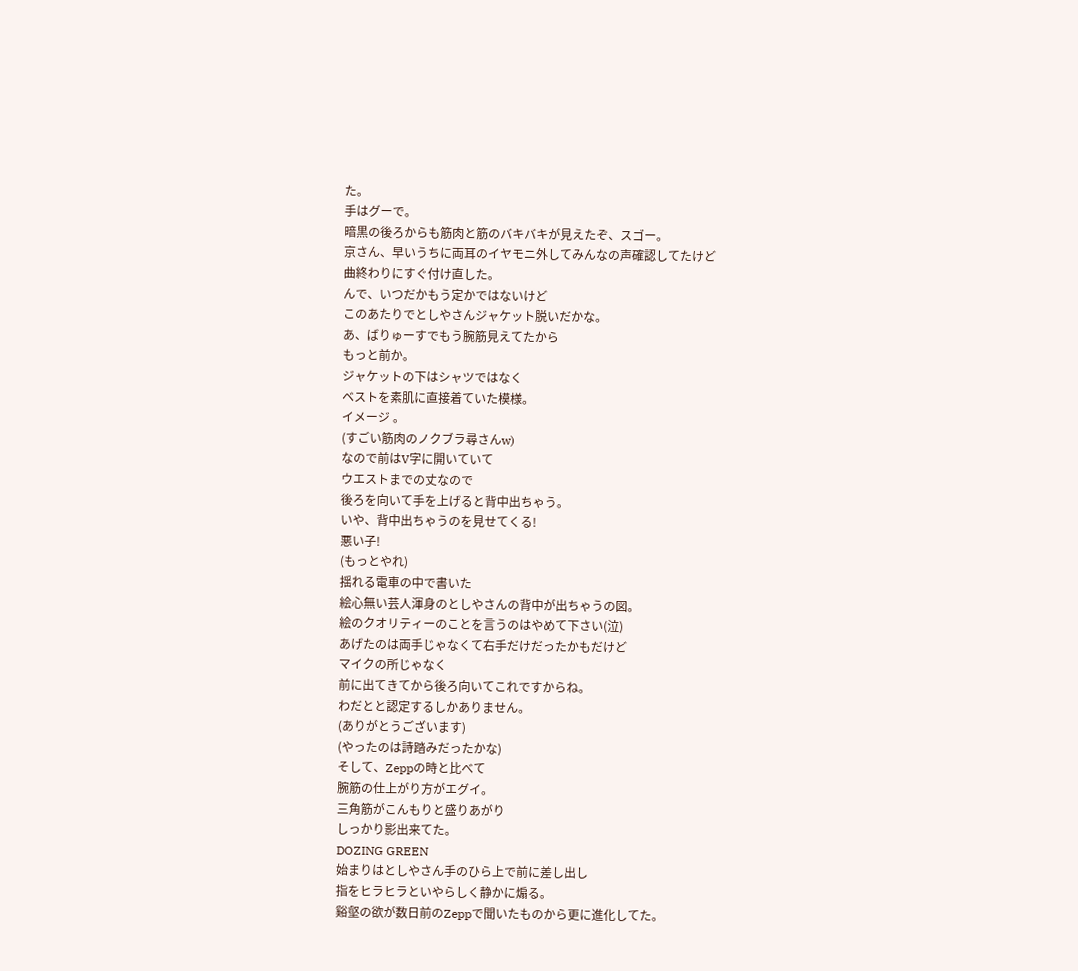た。
手はグーで。
暗黒の後ろからも筋肉と筋のバキバキが見えたぞ、スゴー。
京さん、早いうちに両耳のイヤモニ外してみんなの声確認してたけど
曲終わりにすぐ付け直した。
んで、いつだかもう定かではないけど
このあたりでとしやさんジャケット脱いだかな。
あ、ばりゅーすでもう腕筋見えてたから
もっと前か。
ジャケットの下はシャツではなく
ベストを素肌に直接着ていた模様。
イメージ 。
(すごい筋肉のノクブラ尋さんw)
なので前はV字に開いていて
ウエストまでの丈なので
後ろを向いて手を上げると背中出ちゃう。
いや、背中出ちゃうのを見せてくる!
悪い子!
(もっとやれ)
揺れる電車の中で書いた
絵心無い芸人渾身のとしやさんの背中が出ちゃうの図。
絵のクオリティーのことを言うのはやめて下さい(泣)
あげたのは両手じゃなくて右手だけだったかもだけど
マイクの所じゃなく
前に出てきてから後ろ向いてこれですからね。
わだとと認定するしかありません。
(ありがとうございます)
(やったのは詩踏みだったかな)
そして、Zeppの時と比べて
腕筋の仕上がり方がエグイ。
三角筋がこんもりと盛りあがり
しっかり影出来てた。
DOZING GREEN
始まりはとしやさん手のひら上で前に差し出し
指をヒラヒラといやらしく静かに煽る。
谿壑の欲が数日前のZeppで聞いたものから更に進化してた。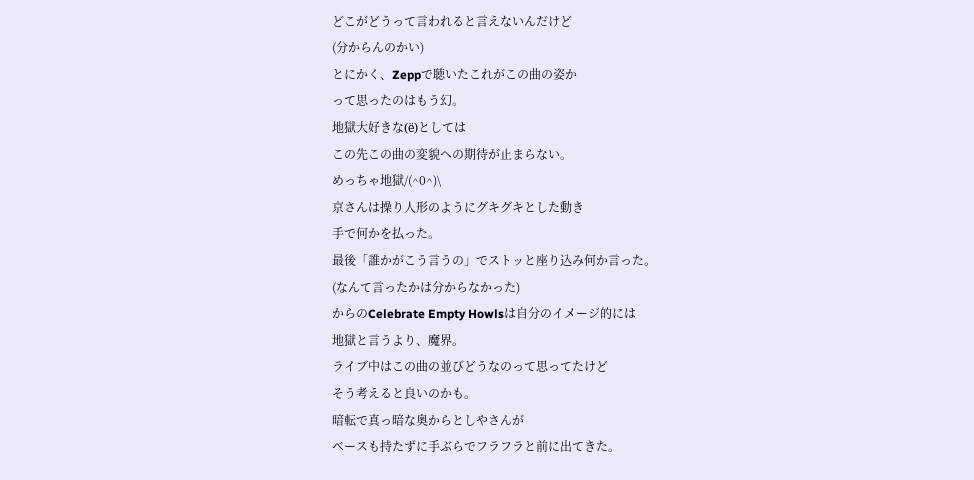どこがどうって言われると言えないんだけど
(分からんのかい)
とにかく、Zeppで聴いたこれがこの曲の姿か
って思ったのはもう幻。
地獄大好きな(ё)としては
この先この曲の変貌への期待が止まらない。
めっちゃ地獄/(^0^)\
京さんは操り人形のようにグキグキとした動き
手で何かを払った。
最後「誰かがこう言うの」でストッと座り込み何か言った。
(なんて言ったかは分からなかった)
からのCelebrate Empty Howlsは自分のイメージ的には
地獄と言うより、魔界。
ライブ中はこの曲の並びどうなのって思ってたけど
そう考えると良いのかも。
暗転で真っ暗な奥からとしやさんが
ベースも持たずに手ぶらでフラフラと前に出てきた。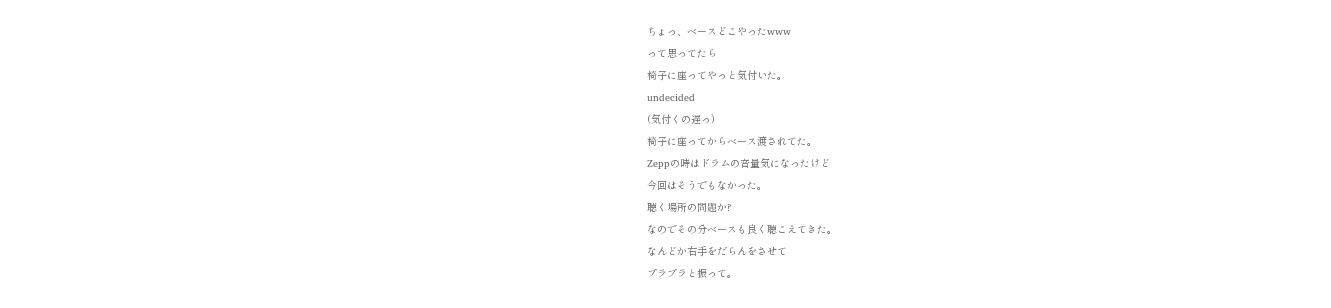ちょっ、ベースどこやったwww
って思ってたら
椅子に座ってやっと気付いた。
undecided
(気付くの遅っ)
椅子に座ってからベース渡されてた。
Zeppの時はドラムの音量気になったけど
今回はそうでもなかった。
聴く場所の問題か?
なのでその分ベースも良く聴こえてきた。
なんどか右手をだらんをさせて
プラプラと振って。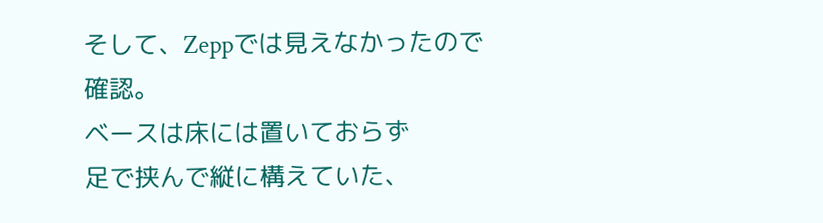そして、Zeppでは見えなかったので確認。
ベースは床には置いておらず
足で挟んで縦に構えていた、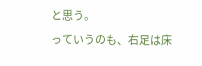と思う。
っていうのも、右足は床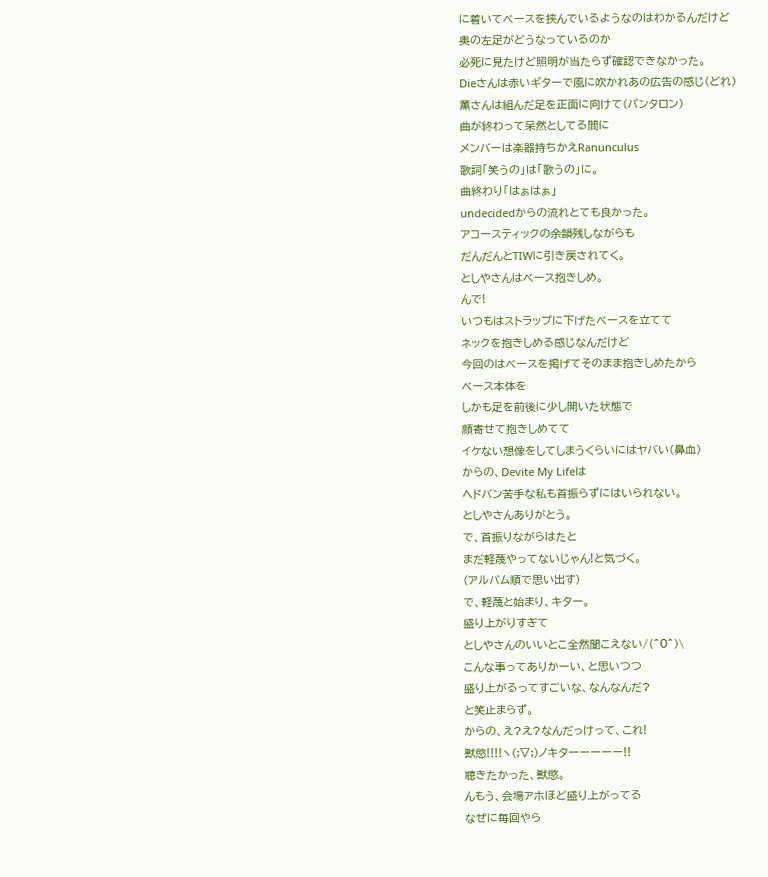に着いてベースを挟んでいるようなのはわかるんだけど
奥の左足がどうなっているのか
必死に見たけど照明が当たらず確認できなかった。
Dieさんは赤いギターで風に吹かれあの広告の感じ(どれ)
薫さんは組んだ足を正面に向けて(パンタロン)
曲が終わって呆然としてる間に
メンバーは楽器持ちかえRanunculus
歌詞「笑うの」は「歌うの」に。
曲終わり「はぁはぁ」
undecidedからの流れとても良かった。
アコースティックの余韻残しながらも
だんだんとTIWに引き戻されてく。
としやさんはベース抱きしめ。
んで!
いつもはストラップに下げたベースを立てて
ネックを抱きしめる感じなんだけど
今回のはベースを掲げてそのまま抱きしめたから
ベース本体を
しかも足を前後に少し開いた状態で
顔寄せて抱きしめてて
イケない想像をしてしまうくらいにはヤバい(鼻血)
からの、Devite My Lifeは
ヘドバン苦手な私も首振らずにはいられない。
としやさんありがとう。
で、首振りながらはたと
まだ軽蔑やってないじゃん!と気づく。
(アルバム順で思い出す)
で、軽蔑と始まり、キター。
盛り上がりすぎて
としやさんのいいとこ全然聞こえない/(^0^)\
こんな事ってありかーい、と思いつつ
盛り上がるってすごいな、なんなんだ?
と笑止まらず。
からの、え?え?なんだっけって、これ!
獣慾!!!!ヽ(;▽;)ノキターーーーー!!
聴きたかった、獣慾。
んもう、会場アホほど盛り上がってる
なぜに毎回やら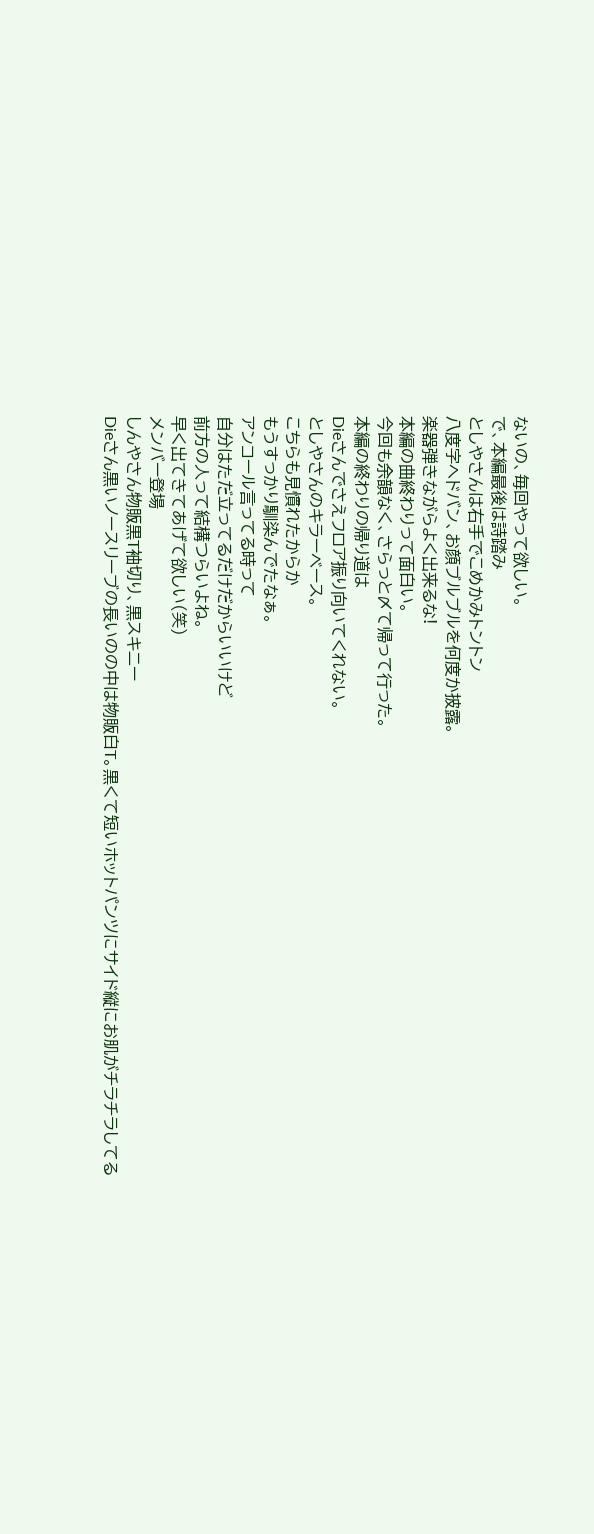ないの、毎回やって欲しい。
で、本編最後は詩踏み
としやさんは右手でこめかみトントン
八度字ヘドバン、お顔ブルブルを何度か披露。
楽器弾きながらよく出来るな!
本編の曲終わりって面白い。
今回も余韻なく、さらっと〆て帰って行った。
本編の終わりの帰り道は
Dieさんでさえフロア振り向いてくれない。
としやさんのキラーベース。
こちらも見慣れたからか
もうすっかり馴染んでたなぁ。
アンコール言ってる時って
自分はただ立ってるだけだからいいけど
前方の人って結構つらいよね。
早く出てきてあげて欲しい(笑)
メンバー登場
しんやさん物販黒T袖切り、黒スキニー
Dieさん黒いノースリーブの長いのの中は物販白T。黒くて短いホットパンツにサイド縦にお肌がチラチラしてる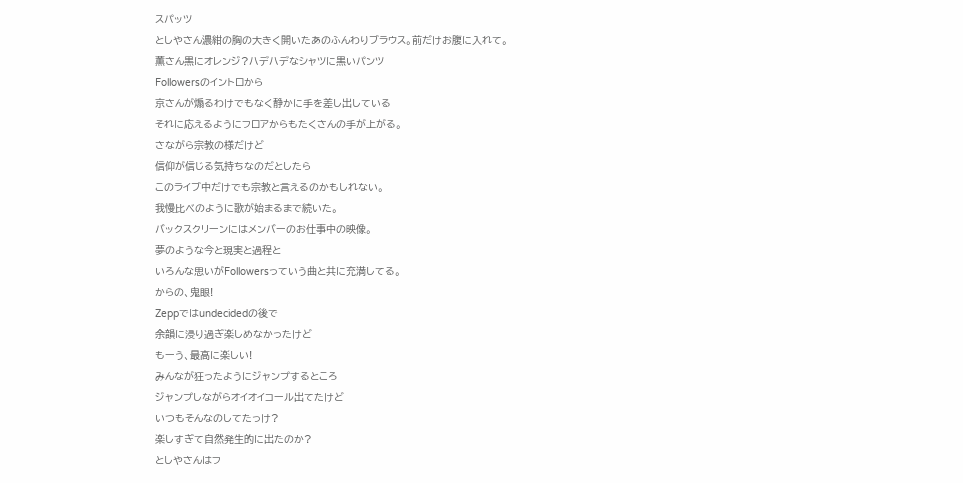スパッツ
としやさん濃紺の胸の大きく開いたあのふんわりブラウス。前だけお腹に入れて。
薫さん黒にオレンジ?ハデハデなシャツに黒いパンツ
Followersのイントロから
京さんが煽るわけでもなく静かに手を差し出している
それに応えるようにフロアからもたくさんの手が上がる。
さながら宗教の様だけど
信仰が信じる気持ちなのだとしたら
このライブ中だけでも宗教と言えるのかもしれない。
我慢比べのように歌が始まるまで続いた。
バックスクリーンにはメンバーのお仕事中の映像。
夢のような今と現実と過程と
いろんな思いがFollowersっていう曲と共に充満してる。
からの、鬼眼!
Zeppではundecidedの後で
余韻に浸り過ぎ楽しめなかったけど
もーう、最高に楽しい!
みんなが狂ったようにジャンプするところ
ジャンプしながらオイオイコール出てたけど
いつもそんなのしてたっけ?
楽しすぎて自然発生的に出たのか?
としやさんはフ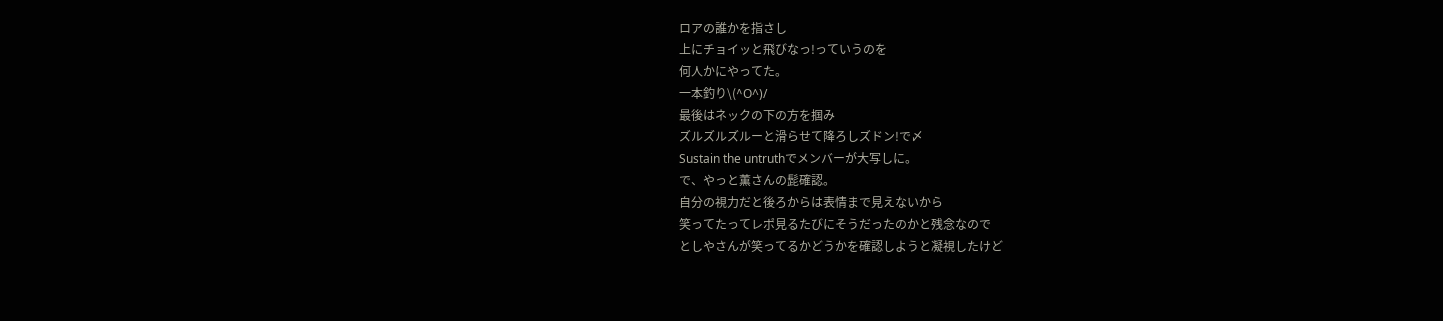ロアの誰かを指さし
上にチョイッと飛びなっ!っていうのを
何人かにやってた。
一本釣り\(^O^)/
最後はネックの下の方を掴み
ズルズルズルーと滑らせて降ろしズドン!で〆
Sustain the untruthでメンバーが大写しに。
で、やっと薫さんの髭確認。
自分の視力だと後ろからは表情まで見えないから
笑ってたってレポ見るたびにそうだったのかと残念なので
としやさんが笑ってるかどうかを確認しようと凝視したけど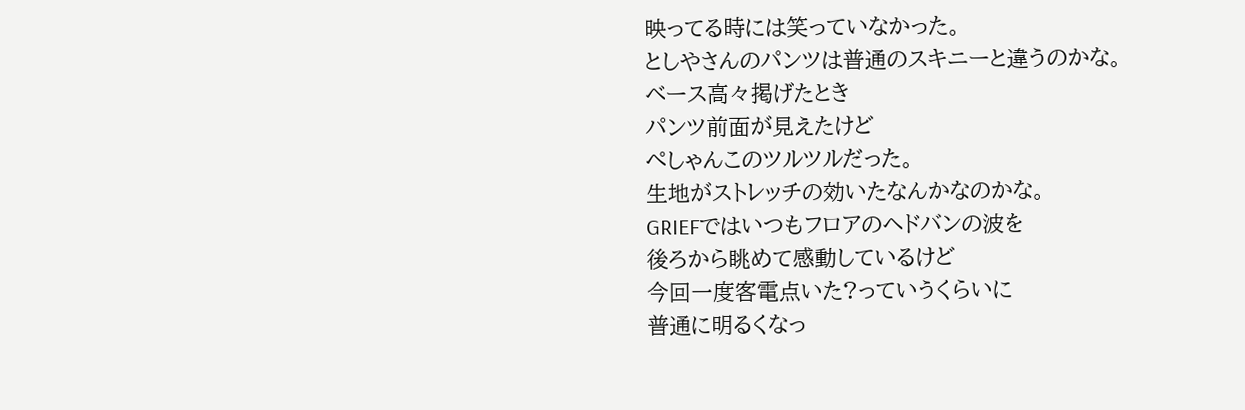映ってる時には笑っていなかった。
としやさんのパンツは普通のスキニーと違うのかな。
ベース高々掲げたとき
パンツ前面が見えたけど
ぺしゃんこのツルツルだった。
生地がストレッチの効いたなんかなのかな。
GRIEFではいつもフロアのヘドバンの波を
後ろから眺めて感動しているけど
今回一度客電点いた?っていうくらいに
普通に明るくなっ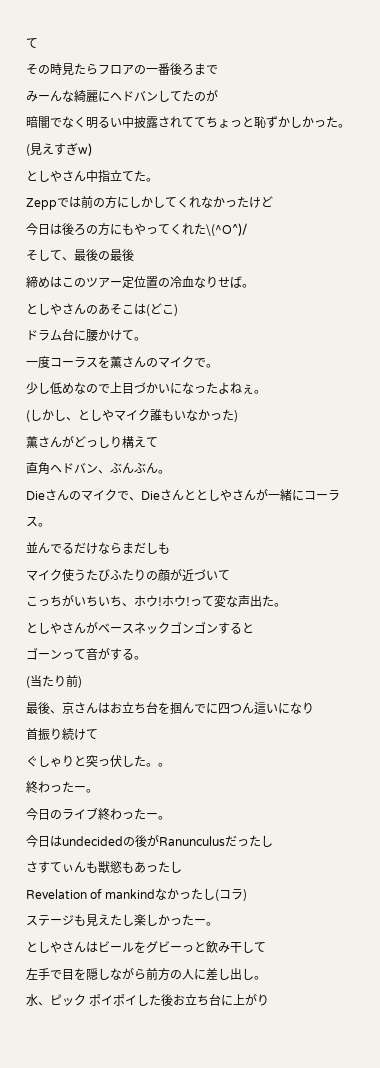て
その時見たらフロアの一番後ろまで
みーんな綺麗にヘドバンしてたのが
暗闇でなく明るい中披露されててちょっと恥ずかしかった。
(見えすぎw)
としやさん中指立てた。
Zeppでは前の方にしかしてくれなかったけど
今日は後ろの方にもやってくれた\(^O^)/
そして、最後の最後
締めはこのツアー定位置の冷血なりせば。
としやさんのあそこは(どこ)
ドラム台に腰かけて。
一度コーラスを薫さんのマイクで。
少し低めなので上目づかいになったよねぇ。
(しかし、としやマイク誰もいなかった)
薫さんがどっしり構えて
直角ヘドバン、ぶんぶん。
Dieさんのマイクで、Dieさんととしやさんが一緒にコーラス。
並んでるだけならまだしも
マイク使うたびふたりの顔が近づいて
こっちがいちいち、ホウ!ホウ!って変な声出た。
としやさんがベースネックゴンゴンすると
ゴーンって音がする。
(当たり前)
最後、京さんはお立ち台を掴んでに四つん這いになり
首振り続けて
ぐしゃりと突っ伏した。。
終わったー。
今日のライブ終わったー。
今日はundecidedの後がRanunculusだったし
さすてぃんも獣慾もあったし
Revelation of mankindなかったし(コラ)
ステージも見えたし楽しかったー。
としやさんはビールをグビーっと飲み干して
左手で目を隠しながら前方の人に差し出し。
水、ピック ポイポイした後お立ち台に上がり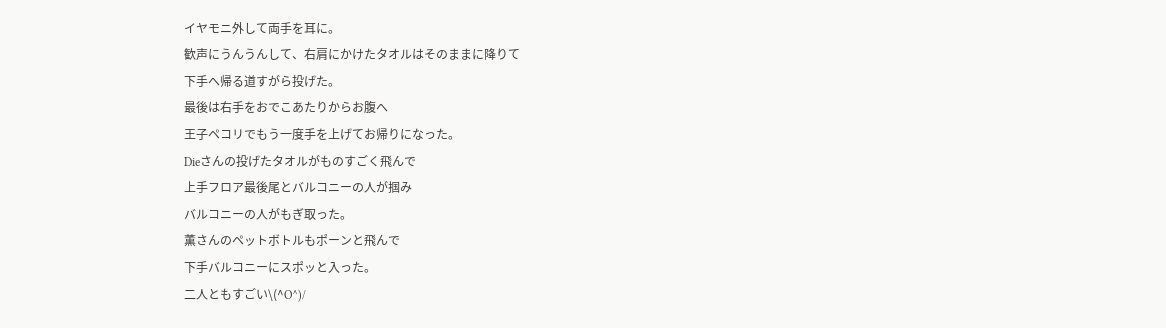イヤモニ外して両手を耳に。
歓声にうんうんして、右肩にかけたタオルはそのままに降りて
下手へ帰る道すがら投げた。
最後は右手をおでこあたりからお腹へ
王子ペコリでもう一度手を上げてお帰りになった。
Dieさんの投げたタオルがものすごく飛んで
上手フロア最後尾とバルコニーの人が掴み
バルコニーの人がもぎ取った。
薫さんのペットボトルもポーンと飛んで
下手バルコニーにスポッと入った。
二人ともすごい\(^O^)/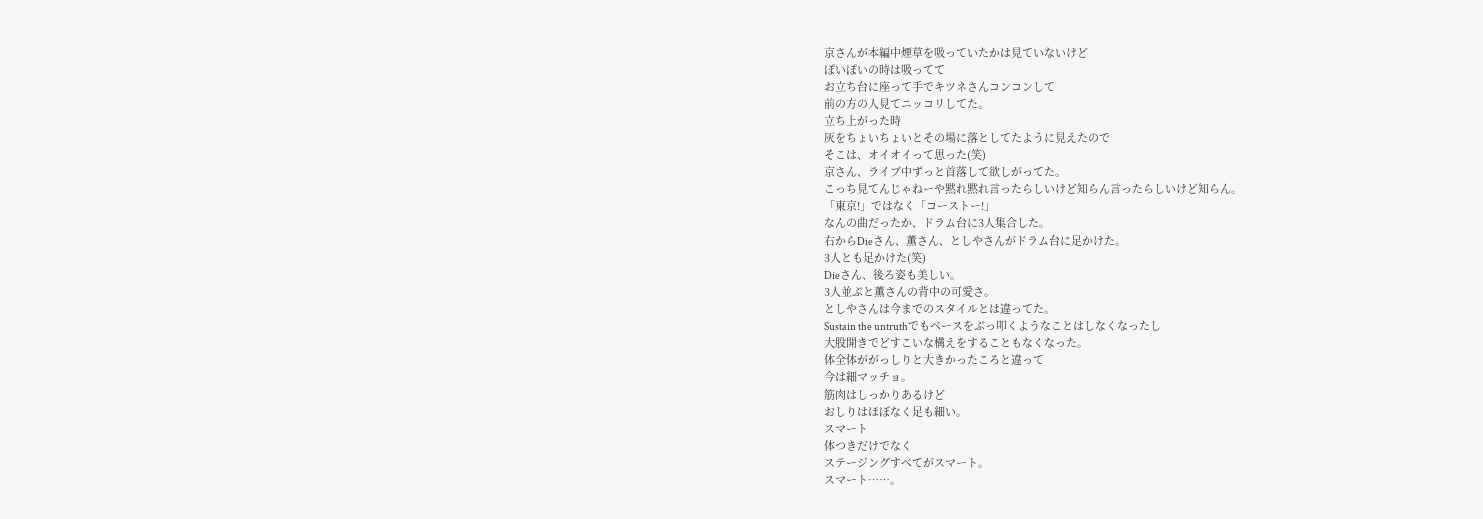京さんが本編中煙草を吸っていたかは見ていないけど
ぽいぽいの時は吸ってて
お立ち台に座って手でキツネさんコンコンして
前の方の人見てニッコリしてた。
立ち上がった時
灰をちょいちょいとその場に落としてたように見えたので
そこは、オイオイって思った(笑)
京さん、ライブ中ずっと首落して欲しがってた。
こっち見てんじゃねーや黙れ黙れ言ったらしいけど知らん言ったらしいけど知らん。
「東京!」ではなく「コーストー!」
なんの曲だったか、ドラム台に3人集合した。
右からDieさん、薫さん、としやさんがドラム台に足かけた。
3人とも足かけた(笑)
Dieさん、後ろ姿も美しい。
3人並ぶと薫さんの背中の可愛さ。
としやさんは今までのスタイルとは違ってた。
Sustain the untruthでもベースをぶっ叩くようなことはしなくなったし
大股開きでどすこいな構えをすることもなくなった。
体全体ががっしりと大きかったころと違って
今は細マッチョ。
筋肉はしっかりあるけど
おしりはほぼなく足も細い。
スマート
体つきだけでなく
ステージングすべてがスマート。
スマート……。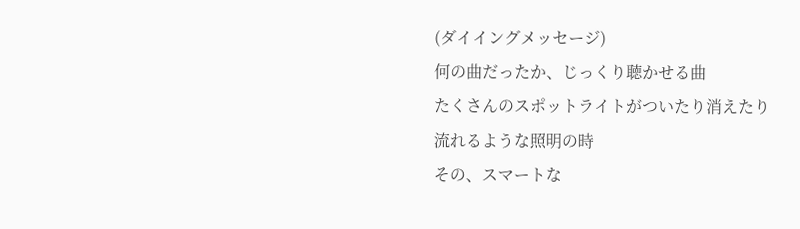(ダイイングメッセージ)
何の曲だったか、じっくり聴かせる曲
たくさんのスポットライトがついたり消えたり
流れるような照明の時
その、スマートな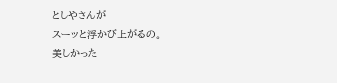としやさんが
スーッと浮かび上がるの。
美しかった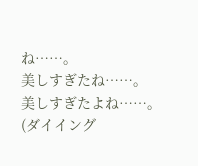ね……。
美しすぎたね……。
美しすぎたよね……。
(ダイイング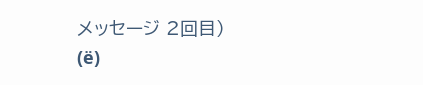メッセージ 2回目)
(ё)